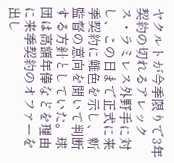ヤクルトが今季限りで3年契約の切れるアレックス・ラミレス外野手に対し、この日まで正式に来季契約に難色を示し、新監督の意向を聞いて判断する方針としていた。球団は高額年俸などを理由に来季契約のオファーを出し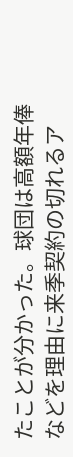たことが分かった。球団は高額年俸などを理由に来季契約の切れるア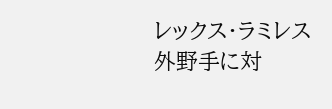レックス・ラミレス外野手に対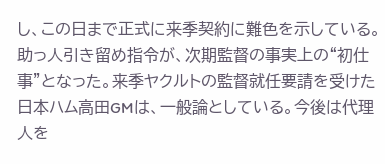し、この日まで正式に来季契約に難色を示している。助っ人引き留め指令が、次期監督の事実上の“初仕事”となった。来季ヤクルトの監督就任要請を受けた日本ハム高田GMは、一般論としている。今後は代理人を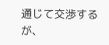通じて交渉するが、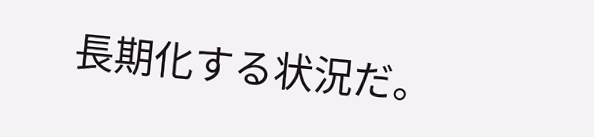長期化する状況だ。